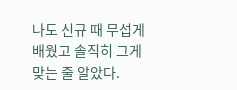나도 신규 때 무섭게 배웠고 솔직히 그게 맞는 줄 알았다.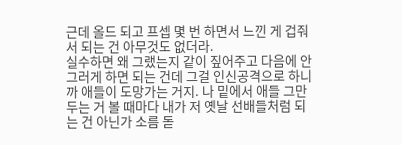근데 올드 되고 프셉 몇 번 하면서 느낀 게 겁줘서 되는 건 아무것도 없더라.
실수하면 왜 그랬는지 같이 짚어주고 다음에 안 그러게 하면 되는 건데 그걸 인신공격으로 하니까 애들이 도망가는 거지. 나 밑에서 애들 그만두는 거 볼 때마다 내가 저 옛날 선배들처럼 되는 건 아닌가 소름 돋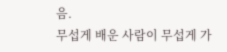음.
무섭게 배운 사람이 무섭게 가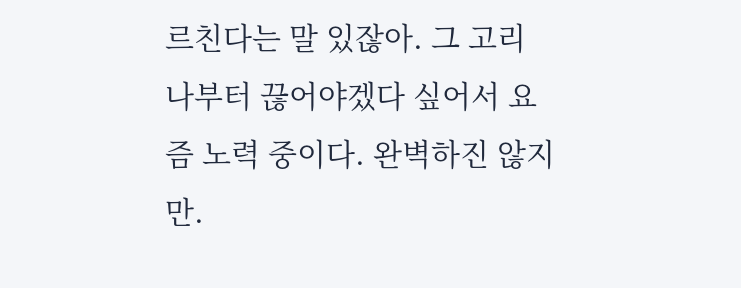르친다는 말 있잖아. 그 고리 나부터 끊어야겠다 싶어서 요즘 노력 중이다. 완벽하진 않지만.